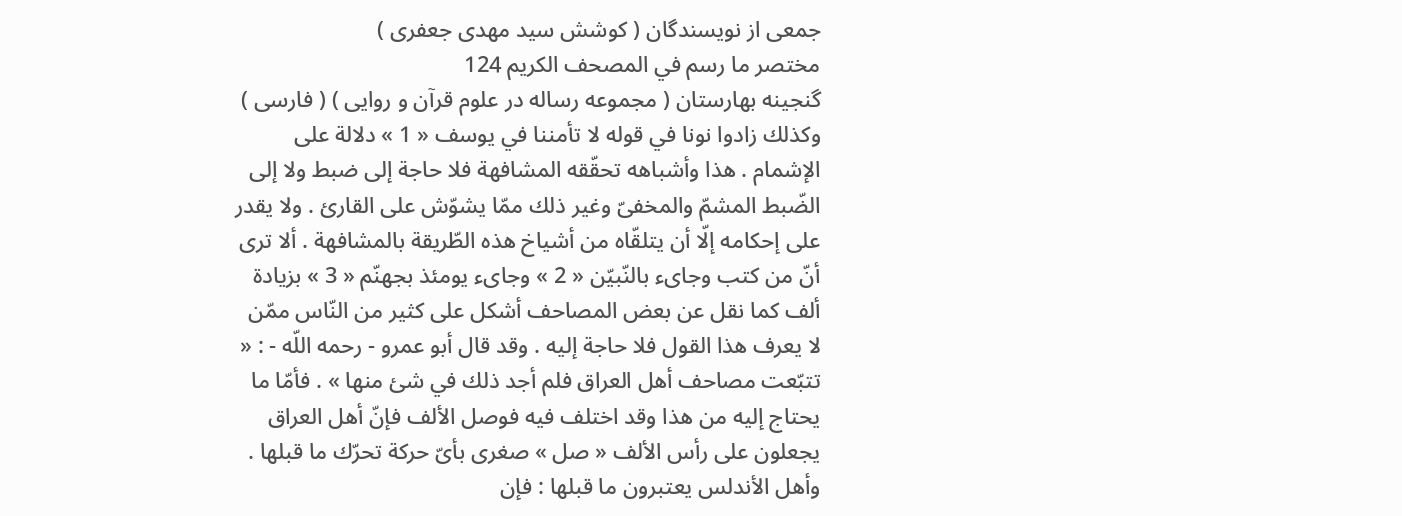جمعى از نويسندگان ( كوشش سيد مهدى جعفرى )
مختصر ما رسم في المصحف الكريم 124
گنجينه بهارستان ( مجموعه رساله در علوم قرآن و روايى ) ( فارسى )
وكذلك زادوا نونا في قوله لا تأمننا في يوسف « 1 » دلالة على الإشمام . هذا وأشباهه تحقّقه المشافهة فلا حاجة إلى ضبط ولا إلى الضّبط المشمّ والمخفىّ وغير ذلك ممّا يشوّش على القارئ . ولا يقدر على إحكامه إلّا أن يتلقّاه من أشياخ هذه الطّريقة بالمشافهة . ألا ترى أنّ من كتب وجاىء بالنّبيّن « 2 » وجاىء يومئذ بجهنّم « 3 » بزيادة ألف كما نقل عن بعض المصاحف أشكل على كثير من النّاس ممّن لا يعرف هذا القول فلا حاجة إليه . وقد قال أبو عمرو - رحمه اللّه - : « تتبّعت مصاحف أهل العراق فلم أجد ذلك في شئ منها » . فأمّا ما يحتاج إليه من هذا وقد اختلف فيه فوصل الألف فإنّ أهل العراق يجعلون على رأس الألف « صل » صغرى بأىّ حركة تحرّك ما قبلها . وأهل الأندلس يعتبرون ما قبلها : فإن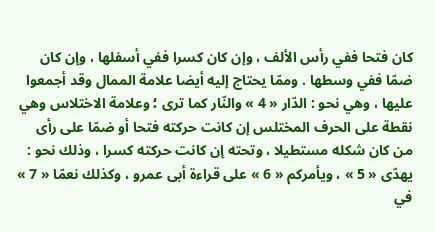كان فتحا ففي رأس الألف ، وإن كان كسرا ففي أسفلها ، وإن كان ضمّا ففي وسطها . وممّا يحتاج إليه أيضا علامة الممال وقد أجمعوا عليها ، وهي نحو : الدّار « 4 » والنّار كما ترى ؛ وعلامة الاختلاس وهي نقطة على الحرف المختلس إن كانت حركته فتحا أو ضمّا على رأى من كان شكله مستطيلا ، وتحته إن كانت حركته كسرا ، وذلك نحو : يهدّى « 5 » ، ويأمركم « 6 » على قراءة أبى عمرو ، وكذلك نعمّا « 7 » في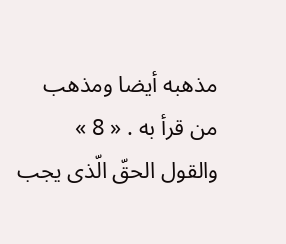مذهبه أيضا ومذهب من قرأ به . « 8 » والقول الحقّ الّذى يجب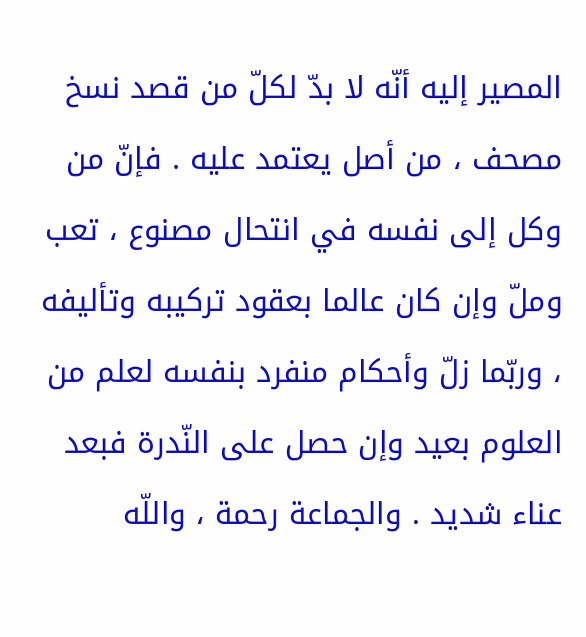المصير إليه أنّه لا بدّ لكلّ من قصد نسخ مصحف ، من أصل يعتمد عليه . فإنّ من وكل إلى نفسه في انتحال مصنوع ، تعب وملّ وإن كان عالما بعقود تركيبه وتأليفه ، وربّما زلّ وأحكام منفرد بنفسه لعلم من العلوم بعيد وإن حصل على النّدرة فبعد عناء شديد . والجماعة رحمة ، واللّه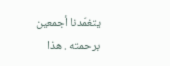يتغمّدنا أجمعين برحمته . هذا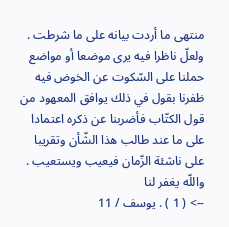منتهى ما أردت بيانه على ما شرطت . ولعلّ ناظرا فيه يرى موضعا أو مواضع حملنا على السّكوت عن الخوض فيه ظفرنا بقول في ذلك يوافق المعهود من قول الكتّاب فأضربنا عن ذكره اعتمادا على ما عند طالب هذا الشّأن وتقريبا على ناشئة الزّمان فيعيب ويستعيب . واللّه يغفر لنا
--> ( 1 ) . يوسف / 11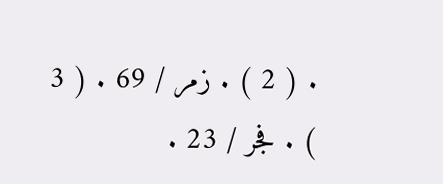. ( 2 ) . زمر / 69 . ( 3 ) . فجر / 23 .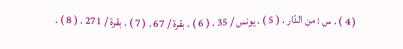( 4 ) . س : من الدّار . ( 5 ) . يونس / 35 . ( 6 ) . بقرة / 67 . ( 7 ) . بقرة / 271 . ( 8 ) .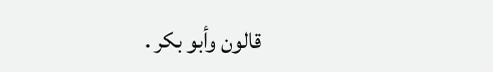قالون وأبو بكر .